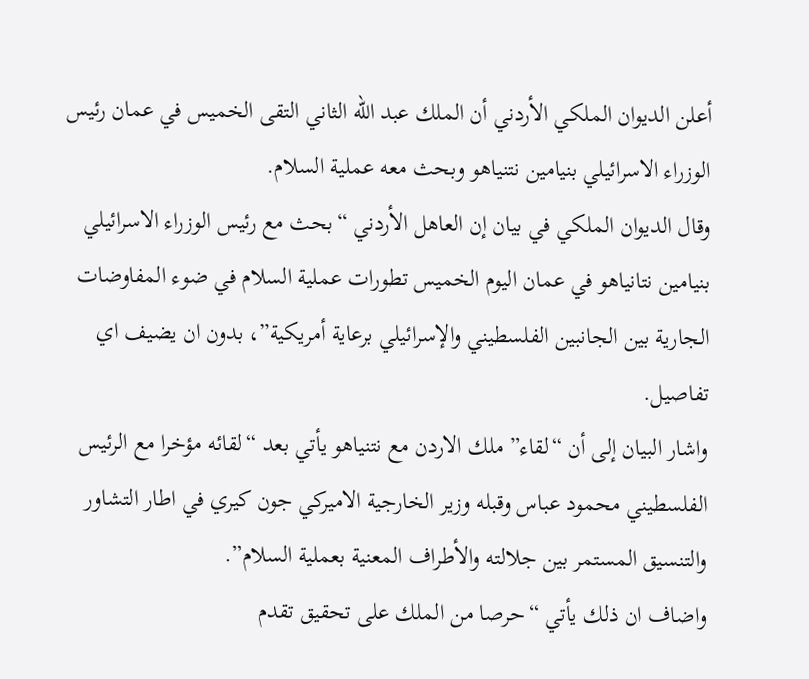أعلن الديوان الملكي الأردني أن الملك عبد الله الثاني التقى الخميس في عمان رئيس الوزراء الاسرائيلي بنيامين نتنياهو وبحث معه عملية السلام.
وقال الديوان الملكي في بيان إن العاهل الأردني “بحث مع رئيس الوزراء الاسرائيلي بنيامين نتانياهو في عمان اليوم الخميس تطورات عملية السلام في ضوء المفاوضات الجارية بين الجانبين الفلسطيني والإسرائيلي برعاية أمريكية”، بدون ان يضيف اي تفاصيل.
واشار البيان إلى أن “لقاء” ملك الاردن مع نتنياهو يأتي بعد “لقائه مؤخرا مع الرئيس الفلسطيني محمود عباس وقبله وزير الخارجية الاميركي جون كيري في اطار التشاور والتنسيق المستمر بين جلالته والأطراف المعنية بعملية السلام”.
واضاف ان ذلك يأتي “حرصا من الملك على تحقيق تقدم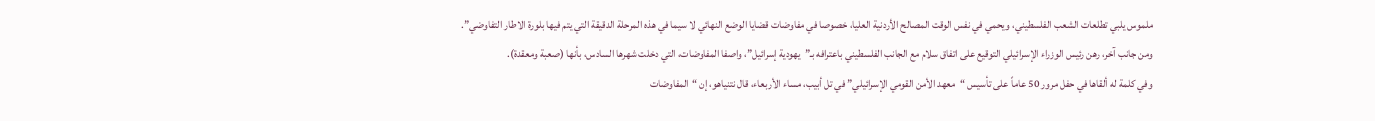ملموس يلبي تطلعات الشعب الفلسطيني، ويحمي في نفس الوقت المصالح الأردنية العليا، خصوصا في مفاوضات قضايا الوضع النهائي لا سيما في هذه المرحلة الدقيقة التي يتم فيها بلورة الاطار التفاوضي”.
ومن جانب آخر، رهن رئيس الوزراء الإسرائيلي التوقيع على اتفاق سلام مع الجانب الفلسطيني باعترافه بـ”يهودية إسرائيل”، واصفا المفاوضات، التي دخلت شهرها السادس، بأنها (صعبة ومعقدة).
وفي كلمة له ألقاها في حفل مرور 50 عاماً على تأسيس “معهد الأمن القومي الإسرائيلي” في تل أبيب، مساء الأربعاء، قال نتنياهو، إن “المفاوضات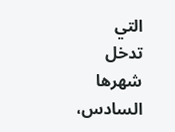التي تدخل شهرها السادس،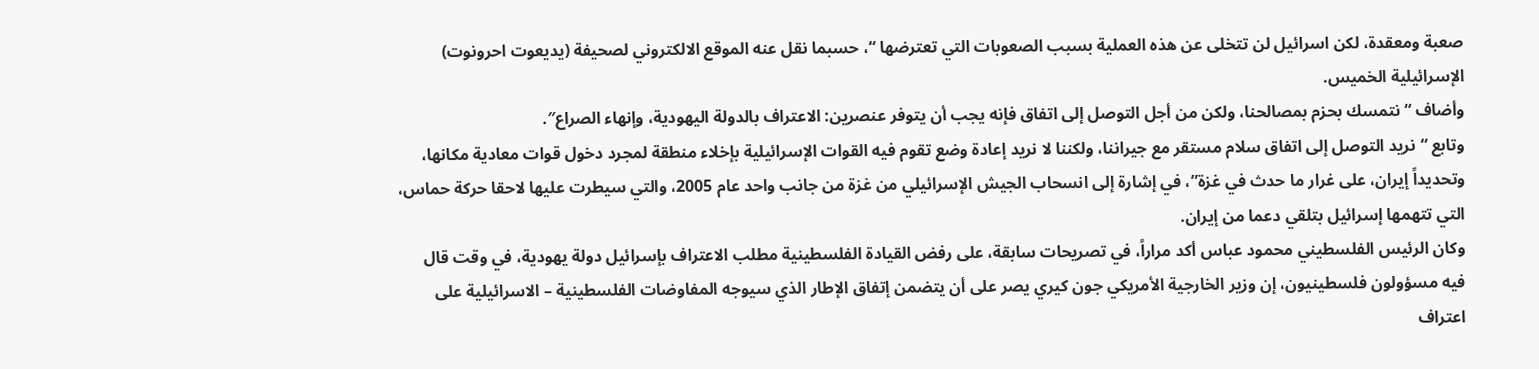صعبة ومعقدة، لكن اسرائيل لن تتخلى عن هذه العملية بسبب الصعوبات التي تعترضها “، حسبما نقل عنه الموقع الالكتروني لصحيفة (يديعوت احرونوت) الإسرائيلية الخميس.
وأضاف “نتمسك بحزم بمصالحنا، ولكن من أجل التوصل إلى اتفاق فإنه يجب أن يتوفر عنصرين: الاعتراف بالدولة اليهودية، وإنهاء الصراع″.
وتابع “نريد التوصل إلى اتفاق سلام مستقر مع جيراننا، ولكننا لا نريد إعادة وضع تقوم فيه القوات الإسرائيلية بإخلاء منطقة لمجرد دخول قوات معادية مكانها، وتحديداً إيران، على غرار ما حدث في غزة”، في إشارة إلى انسحاب الجيش الإسرائيلي من غزة من جانب واحد عام 2005، والتي سيطرت عليها لاحقا حركة حماس، التي تتهمها إسرائيل بتلقي دعما من إيران.
وكان الرئيس الفلسطيني محمود عباس أكد مراراً، في تصريحات سابقة، على رفض القيادة الفلسطينية مطلب الاعتراف بإسرائيل دولة يهودية، في وقت قال فيه مسؤولون فلسطينيون، إن وزير الخارجية الأمريكي جون كيري يصر على أن يتضمن إتفاق الإطار الذي سيوجه المفاوضات الفلسطينية – الاسرائيلية على اعتراف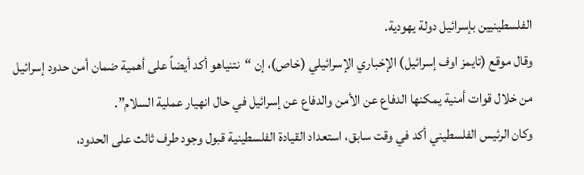الفلسطينيين بإسرائيل دولة يهودية.
وقال موقع (تايمز اوف إسرائيل) الإخباري الإسرائيلي (خاص)، إن “نتنياهو أكد أيضاً على أهمية ضمان أمن حدود إسرائيل من خلال قوات أمنية يمكنها الدفاع عن الأمن والدفاع عن إسرائيل في حال انهيار عملية السلام”.
وكان الرئيس الفلسطيني أكد في وقت سابق، استعداد القيادة الفلسطينية قبول وجود طرف ثالث على الحدود،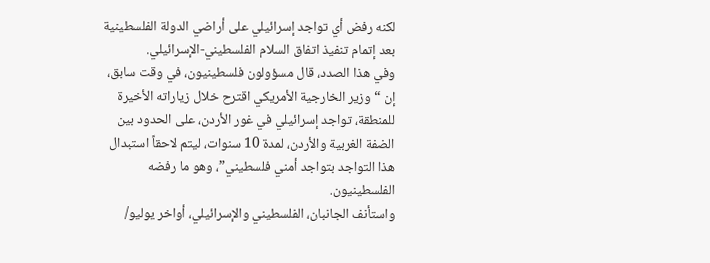لكنه رفض أي تواجد إسرائيلي على أراضي الدولة الفلسطينية بعد إتمام تنفيذ اتفاق السلام الفلسطيني-الإسرائيلي.
وفي هذا الصدد، قال مسؤولون فلسطينيون، في وقت سابق، إن “وزير الخارجية الأمريكي اقترح خلال زياراته الأخيرة للمنطقة، تواجد إسرائيلي في غور الأردن، على الحدود بين الضفة الغربية والأردن، لمدة 10 سنوات، ليتم لاحقاً استبدال هذا التواجد بتواجد أمني فلسطيني”، وهو ما رفضه الفلسطينيون.
واستأنف الجانبان، الفلسطيني والإسرائيلي، أواخر يوليو/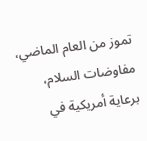تموز من العام الماضي، مفاوضات السلام، برعاية أمريكية في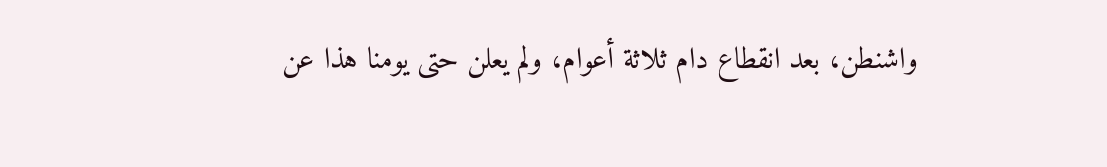واشنطن، بعد انقطاع دام ثلاثة أعوام، ولم يعلن حتى يومنا هذا عن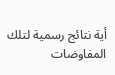أية نتائج رسمية لتلك المفاوضات